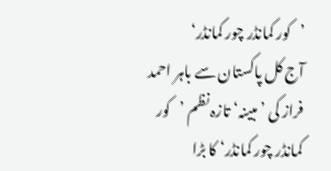’کور کمانڈر چور کمانڈر‘
آج کل پاکستان سے باہر احمد فراز کی ’مبینہ‘ تازہ نظم ’کور کمانڈر چور کمانڈر‘ کا بڑا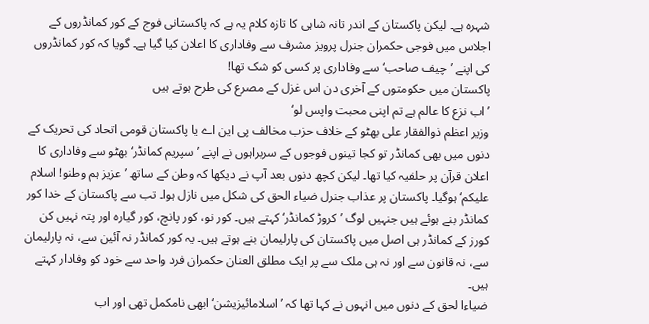شہرہ ہے۔ لیکن پاکستان کے اندر تانہ شاہی کا تازہ کلام یہ ہے کہ پاکستانی فوج کے کور کمانڈروں کے اجلاس میں فوجی حکمران جنرل پرویز مشرف سے وفاداری کا اعلان کیا گیا ہے۔ گویا کہ کور کمانڈروں کی اپنے ’چیف صاحب‘ سے وفاداری پر کسی کو شک تھا!
پاکستان میں حکومتوں کے آخری دن اس غزل کے مصرع کی طرح ہوتے ہیں
’اب نزع کا عالم ہے تم اپنی محبت واپس لو‘
وزیر اعظم ذوالفقار علی بھٹو کے خلاف حزب مخالف پی این اے یا پاکستان قومی اتحاد کی تحریک کے دنوں میں بھی کمانڈر تو کجا تینوں فوجوں کے سربراہوں نے اپنے ’سپریم کمانڈر‘ بھٹو سے وفاداری کا اعلان قرآن پر حلفیہ کیا تھا۔ لیکن کچھ دنوں بعد آپ نے دیکھا کہ وطن کے ساتھ ’عزیز ہم وطنو! اسلام علیکم‘ ہوگیا۔ پاکستان پر عذاب جنرل ضیاء الحق کی شکل میں نازل ہوا۔ تب سے پاکستان کے خدا کور کمانڈر بنے ہوئے ہیں جنہیں لوگ ’کروڑ کمانڈر‘ کہتے ہیں۔ کور نو، کور پانچ، کور گیارہ اور پتہ نہیں کن کورز کے کمانڈر ہی اصل میں پاکستان کی پارلیمان بنے ہوتے ہیں۔ یہ کور کمانڈر نہ آئين سے، نہ پارلیمان سے، نہ قانون سے اور نہ ہی ملک سے پر ایک مطلق العنان حکمران فرد واحد سے خود کو وفادار کہتے ہیں۔
ضیاءا لحق کے دنوں میں انہوں نے کہا تھا کہ ’اسلامائيزیشن‘ ابھی نامکمل تھی اور اب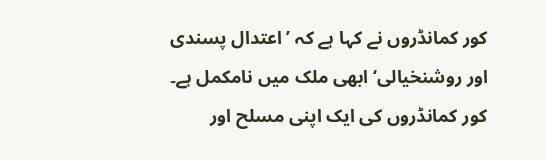کور کمانڈروں نے کہا ہے کہ ’اعتدال پسندی اور روشنخیالی‘ ابھی ملک میں نامکمل ہے۔ کور کمانڈروں کی ایک اپنی مسلح اور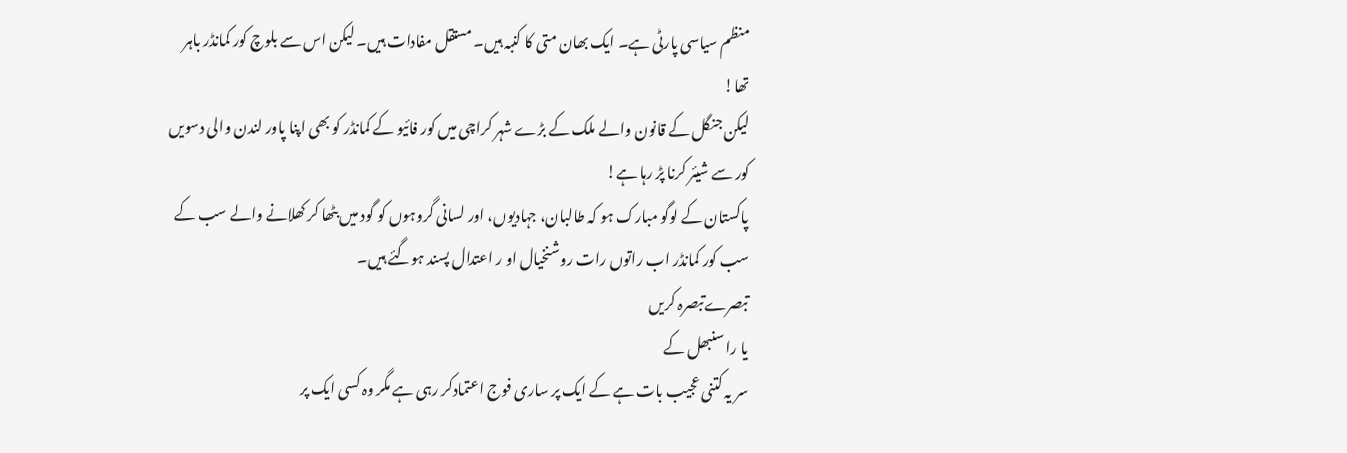منظم سیاسی پارٹی ہے۔ ایک بھان متی کا کنبہ ہیں۔ مستقل مفادات ہیں۔ لیکن اس سے بلوچ کور کمانڈر باہر تھا!
لیکن جنگل کے قانون والے ملک کے بڑے شہر کراچی میں کور فائیو کے کمانڈر کو بھی اپنا پاور لندن والی دسویں کور سے شیئر کرنا پڑ رہا ہے!
پاکستان کے لوگو مبارک ہو کہ طالبان، جہادیوں، اور لسانی گروہوں کو گود میں بٹھا کر کھلانے والے سب کے سب کور کمانڈر اب راتوں رات روشنخیال او ر اعتدال پسند ہوگئے ہیں۔
تبصرےتبصرہ کریں
يا را سنبھل کے
سر يہ کتنی عجيب بات ہے کے ايک پر ساری فوج اعتمادکر رہی ہے مگر وہ کسی ايک پر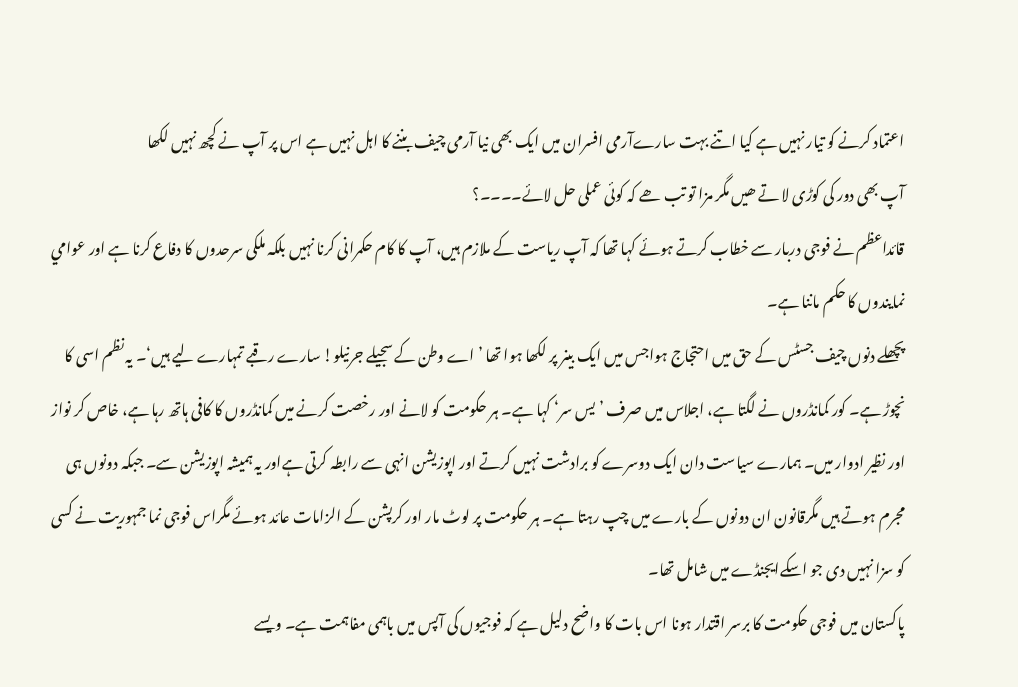اعتماد کرنے کو تيار نہيں ہے کيا اتنے بہت سارےآرمی افسران ميں ايک بھی نيا آرمی چيف بننے کا اہل نہيں ہے اس پر آپ نے کچھ نہيں لکھا
آپ بھی دور کی کوڑی لا تے ھیں مگر مزا تو تب ھے کہ کوئی عملی حل لائے۔۔۔۔؟
قائداعظم نے فوجی دربار سے خطاب کرتے ہوئے کہا تھا کہ آپ رياست کے ملازم ہيں، آپ کا کام حکمرانی کرنا نہيں بلکہ ملکی سرحدوں کا دفاع کرنا ہے اور عوامي نمايندوں کا حکم ماننا ہے۔
پچھلے دنوں چيف جسٹس کے حق ميں احتجاج ہواجس ميں ايک بينر پر لکھا ہوا تھا ’اے وطن کے سجيلے جرنيلو! سارے رقبے تمہارے ليے ہيں‘۔ يہ نظم اسی کا نچوڑ ہے۔ کور کمانڈروں نے لگتا ہے، اجلاس ميں صرف ’يس سر‘ کہا ہے۔ ہر حکومت کو لانے اور رخصت کرنے ميں کمانڈروں کا کافی ہاتھ رہا ہے، خاص کر نواز اور نظير ادوار ميں۔ ہمارے سياست دان ايک دوسرے کو برادشت نہيں کرتے اور اپوزيشن انہی سے رابطہ کرتی ہےاور يہ ہميشہ اپوزيشن سے۔ جبکہ دونوں ہی مجرم ہوتے ہيں مگرقانون ان دونوں کے بارے ميں چپ رہتا ہے۔ ہر حکومت پر لوٹ مار اور کرپشن کے الزامات عائد ہوئے مگراس فوجی نما جمہوريت نے کسی کو سزا نہيں دی جو اسکےايجنڈے ميں شامل تھا۔
پاکستان ميں فوجی حکومت کا برسر اقتدار ہونا اس بات کا واضح دليل ہے کہ فوجيوں کی آپس ميں باہمی مفاہمت ہے۔ ويسے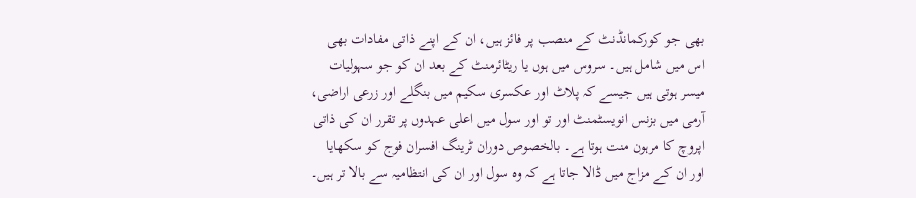بھی جو کورکمانڈنٹ کے منصب پر فائز ہيں، ان کے اپنے ذاتی مفادات بھی اس ميں شامل ہيں۔ سروس ميں ہوں يا ريٹائرمنٹ کے بعد ان کو جو سہوليات ميسر ہوتی ہيں جيسے کہ پلاٹ اور عکسری سکيم ميں بنگلے اور زرعی اراضی، آرمی ميں بزنس انویسٹمنٹ اور تو اور سول ميں اعلی عہدوں پر تقرر ان کی ذاتی اپروچ کا مرہون منت ہوتا ہے۔ بالخصوص دوران ٹرينگ افسران فوج کو سکھايا اور ان کے مزاج ميں ڈالا جاتا ہے کہ وہ سول اور ان کی انتظاميہ سے بالا تر ہيں۔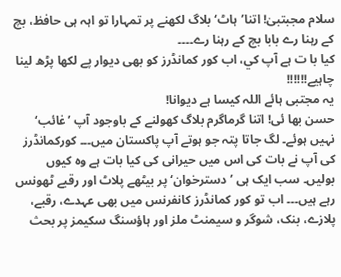سلام مجبتبیٰ! اتنا’ہاٹ‘ بلاگ لکھنے پر تمہارا تو اہہ ہی حافظ، بچ کے رہنا رے بابا بچ کے رہنا رے۔۔۔۔
کيا با ت ہے آپ کي، اب کور کمانڈرز کو بھی ديوار پے لکھا پڑھ لينا چاہيے!!!!!!
یہ مجتبی ہائے اللہ کیسا ہے دیوانا!
حسن بھا ئی! اتنا گرماگرم بلاگ کھولنے کے باوجود آپ ’غائب‘ نہيں ہوئے۔ لگ جاتا پتہ جو ہوتے آپ پاکستان ميں۔۔۔ کورکمانڈرز کی آپ نے بات کی اس ميں حيرانی کی کيا بات ہے وہ کيوں بوليں۔ سب ايک ہی ’دسترخوان‘ پر بيٹھے پلاٹ اور رقبے ٹھونس رہے ہيں۔۔۔ اب تو کور کمانڈرز کانفرنس ميں بھی عہدے، رقبے، پلازے، بنک، شوگر و سيمنٹ ملز اور ہاؤسنگ سکيمز پر بحث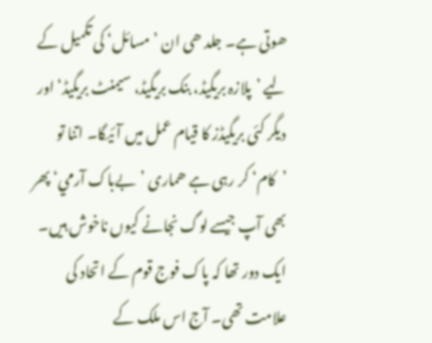ھوتی ہے۔ جلد ھی ان ’مسائل‘ کی تکميل کے ليے ’پلازہ بريگيڈ، بنک بريگيڈ، سيمنٹ بريگيڈ‘ اور ديگر کئی بريگيڈز کا قيام عمل ميں آئيگا۔ اتنا تو ’کام‘ کر رہی ہے ھماری ’بےباک آرمي‘ پھر بھی آپ جيسے لوگ نجانے کيوں ناخوش ہيں۔
ايک دور تھا کہ پاک فوج قوم کے اتحاد کی علامت تھی۔ آج اس ملک کے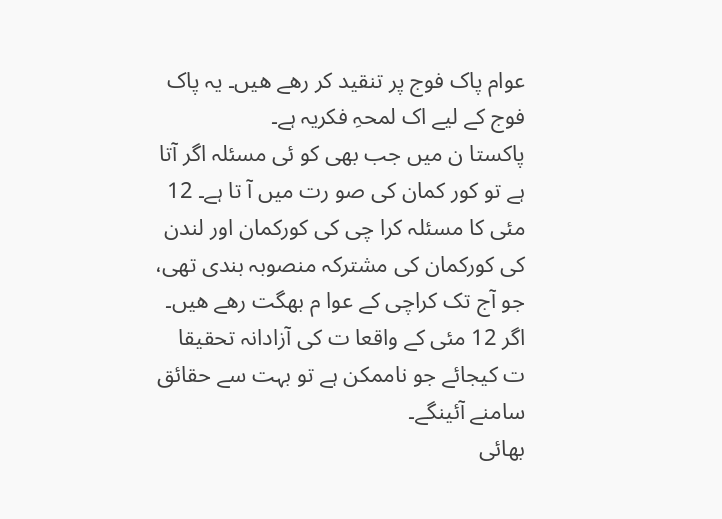عوام پاک فوج پر تنقيد کر رھے ھيں۔ يہ پاک فوج کے ليے اک لمحہِ فکريہ ہے۔
پاکستا ن ميں جب بھی کو ئی مسئلہ اگر آتا ہے تو کور کمان کی صو رت ميں آ تا ہے۔ 12 مئی کا مسئلہ کرا چی کی کورکمان اور لندن کی کورکمان کی مشترکہ منصوبہ بندی تھی، جو آج تک کراچی کے عوا م بھگت رھے ھیں۔ اگر 12 مئی کے واقعا ت کی آزادانہ تحقيقا ت کيجائے جو ناممکن ہے تو بہت سے حقائق سامنے آئینگے۔
بھائی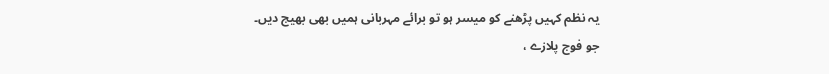يہ نظم کہيں پڑھنے کو ميسر ہو تو برائے مہربانی ہميں بھی بھيج ديں۔
جو فوج پلازے ،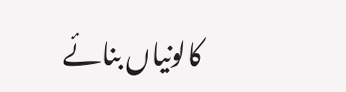کالونیاں بنائے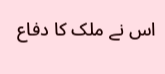اس نے ملک کا دفاع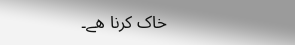خاک کرنا ھے۔